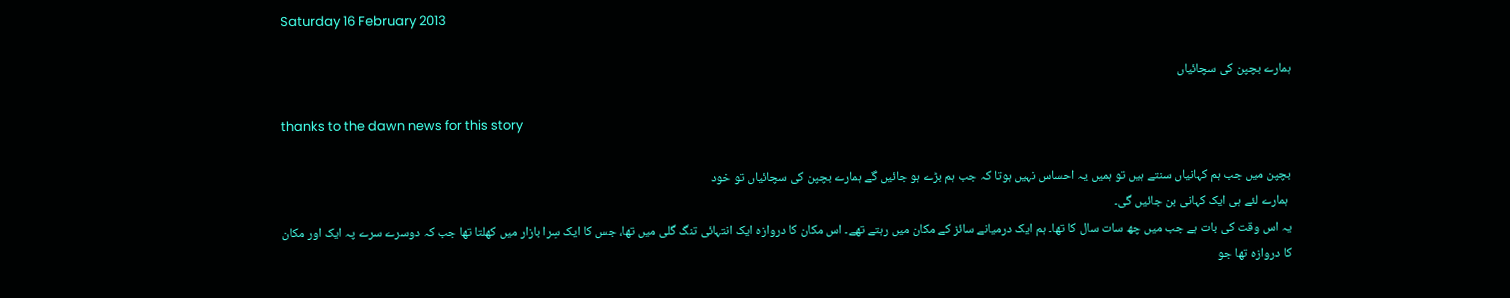Saturday 16 February 2013

ہمارے بچپن کی سچائیاں

thanks to the dawn news for this story

بچپن میں جب ہم کہانیاں سنتے ہیں تو ہمیں یہ احساس نہیں ہوتا کہ جب ہم بڑے ہو جائیں گے ہمارے بچپن کی سچائیاں تو خود
 ہمارے لئے ہی ایک کہانی بن جائیں گی۔
یہ اس وقت کی بات ہے جب میں چھ سات سال کا تھا۔ ہم ایک درمیانے سائز کے مکان میں رہتے تھے۔ اس مکان کا دروازہ ایک انتہائی تنگ گلی میں تھا، جس کا ایک سِرا بازار میں کھلتا تھا جب کہ دوسرے سرے پہ ایک اور مکان کا دروازہ تھا جو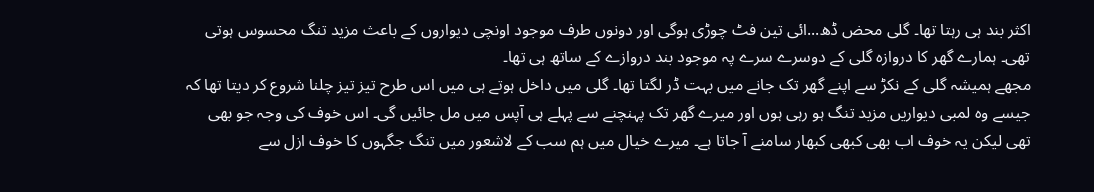اکثر بند ہی رہتا تھا۔ گلی محض ڈھ...ائی تین فٹ چوڑی ہوگی اور دونوں طرف موجود اونچی دیواروں کے باعث مزید تنگ محسوس ہوتی تھی۔ ہمارے گھر کا دروازہ گلی کے دوسرے سرے پہ موجود بند دروازے کے ساتھ ہی تھا۔
مجھے ہمیشہ گلی کے نکڑ سے اپنے گھر تک جانے میں بہت ڈر لگتا تھا۔ گلی میں داخل ہوتے ہی میں اس طرح تیز تیز چلنا شروع کر دیتا تھا کہ جیسے وہ لمبی دیواریں مزید تنگ ہو رہی ہوں اور میرے گھر تک پہنچنے سے پہلے ہی آپس میں مل جائیں گی۔ اس خوف کی وجہ جو بھی تھی لیکن یہ خوف اب بھی کبھی کبھار سامنے آ جاتا ہے۔ میرے خیال میں ہم سب کے لاشعور میں تنگ جگہوں کا خوف ازل سے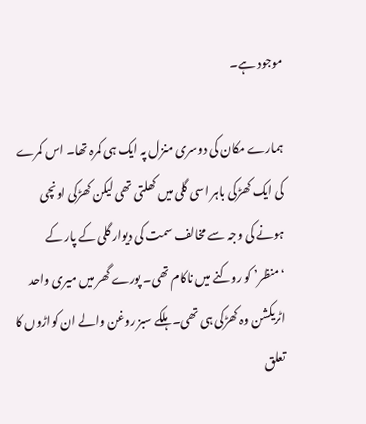موجود ہے۔

ہمارے مکان کی دوسری منزل پہ ایک ہی کمرہ تھا۔ اس کمرے کی ایک کھڑکی باہر اسی گلی میں کھلتی تھی لیکن کھڑکی اونچی ہونے کی وجہ سے مخالف سمت کی دیوار گلی کے پار کے ‘منظر’ کو روکنے میں ناکام تھی۔ پورے گھر میں میری واحد اٹریکشن وہ کھڑکی ہی تھی۔ ہلکے سبز روغن والے ان کواڑوں کا تعلق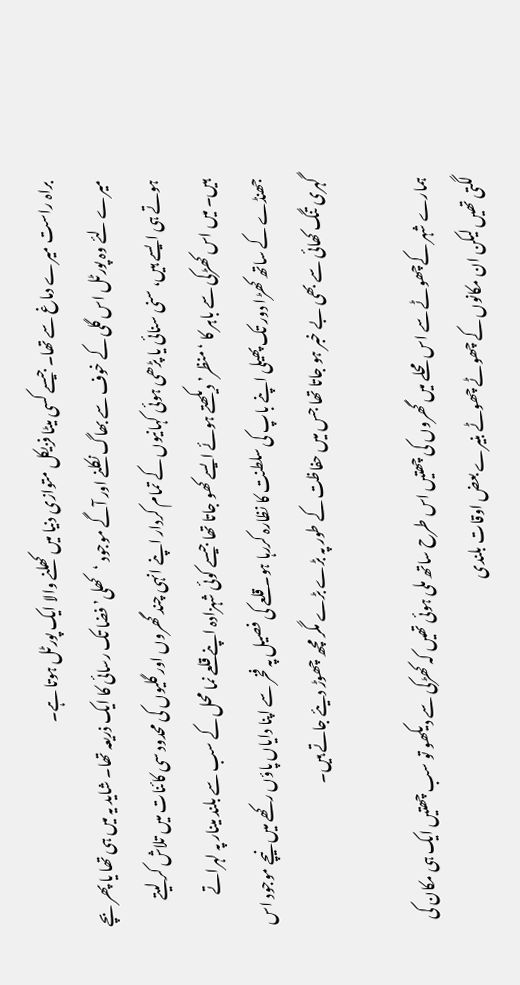براہ راست میرے دماغ سے تھا۔ جیسے کسی میٹا فزیکل متوازی دنیا میں کھلنے والا ایک پورٹل ہوتا ہے۔
میرے لئے وہ پورٹل اس گلی کے خوف سے بھاگ نکلنے اور آگے موجود ‘کھلی’ فضا تک رسائی کا ایک ذریعہ تھا۔ شاید یہ میں ہی تھا یا پھر بچے ہوتے ہی ایسے ہیں، سنی سنائی یا پڑھی ہوئی کہانیوں کے تمام کردار اپنے انہی چند گھروں اور گلیوں کی محدود سی کائنات میں تلاش کر لیتے ہیں۔ میں اس کھڑکی سے باہر کا ‘منظر’ دیکھتے ہوئے ایسے کھو جاتا تھا جیسے کوئی شہزادہ اپنے قلعے نما محل کے سب سے بلند مینار پہ لہراتے جھنڈے کے ساتھ کھڑا دور تک پھیلی اپنے باپ کی سلطنت کا نظارہ کررہا ہو۔ قلعے کی فصیل پہ فخر سے اپنا دایاں پاؤں رکھے میں نیچے موجود اس گہری تنگ کھائی سے بھی بے خبر ہو جاتا تھا جس میں حفاظت کے طور پہ بڑے بڑے مگر مچھ چھوڑ دیئے جاتے ہیں۔

ہمارے شہر کےچھوٹے سے اس محلے میں گھروں کی چھتیں اس طرح ساتھ ملی ہوئی تھیں کہ کھڑکی سے دیکھو تو سب چھتیں ایک ہی مکان کی لگتی تھیں لیکن ان مکانوں کے چھوٹے چھوٹے بنیرے بعض اوقات بلندی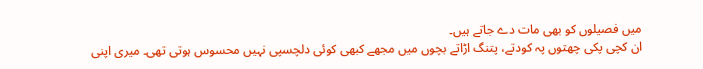میں فصیلوں کو بھی مات دے جاتے ہیں۔
ان کچی پکی چھتوں پہ کودتے، پتنگ اڑاتے بچوں میں مجھے کبھی کوئی دلچسپی نہیں محسوس ہوتی تھی۔ میری اپنی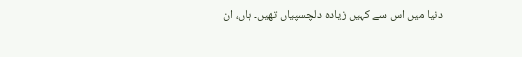دنیا میں اس سے کہیں زیادہ دلچسپیاں تھیں۔ ہاں، ان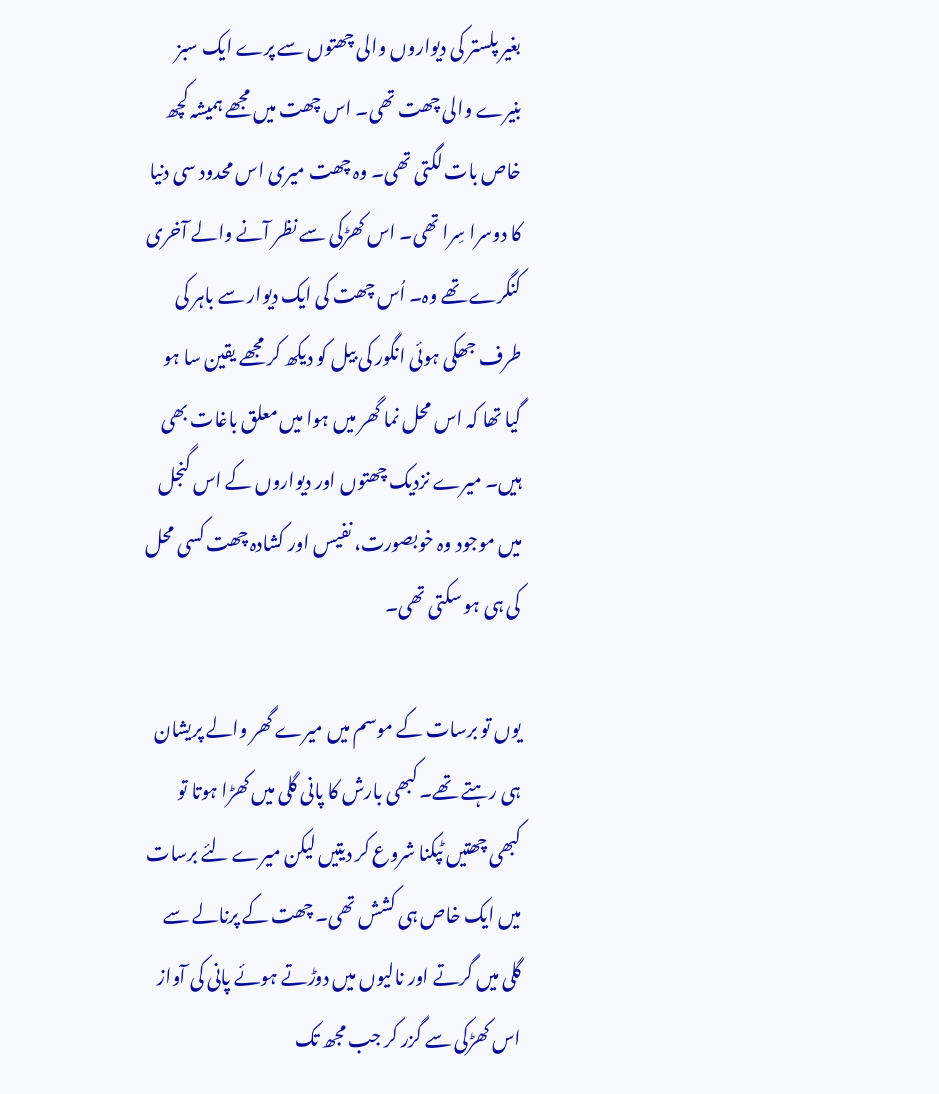بغیر پلستر کی دیواروں والی چھتوں سے پرے ایک سبز بنیرے والی چھت تھی۔ اس چھت میں مجھے ہمیشہ کچھ خاص بات لگتی تھی۔ وہ چھت میری اس محدود سی دنیا کا دوسرا سِرا تھی۔ اس کھڑکی سے نظر آنے والے آخری کنگرے تھے وہ۔ اُس چھت کی ایک دیوار سے باہر کی طرف جھکی ہوئی انگور کی بیل کو دیکھ کر مجھے یقین سا ہو گیا تھا کہ اس محل نما گھر میں ہوا میں معلق باغات بھی ہیں۔ میرے نزدیک چھتوں اور دیواروں کے اس گنجل میں موجود وہ خوبصورت، نفیس اور کشادہ چھت کسی محل کی ہی ہو سکتی تھی۔

یوں تو برسات کے موسم میں میرے گھر والے پریشان ہی رہتے تھے۔ کبھی بارش کا پانی گلی میں کھڑا ہوتا تو کبھی چھتیں ٹپکنا شروع کر دیتیں لیکن میرے لئے برسات میں ایک خاص ہی کشش تھی۔ چھت کے پرنالے سے گلی میں گرتے اور نالیوں میں دوڑتے ہوئے پانی کی آواز اس کھڑکی سے گزر کر جب مجھ تک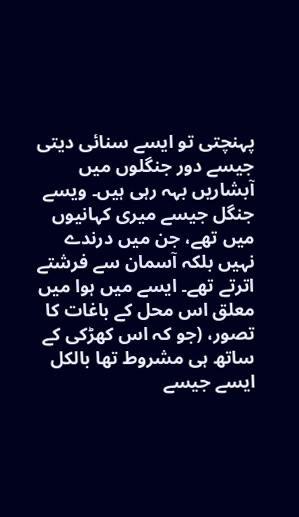پہنچتی تو ایسے سنائی دیتی جیسے دور جنگلوں میں آبشاریں بہہ رہی ہیں۔ ویسے جنگل جیسے میری کہانیوں میں تھے، جن میں درندے نہیں بلکہ آسمان سے فرشتے اترتے تھے۔ ایسے میں ہوا میں معلق اس محل کے باغات کا تصور، (جو کہ اس کھڑکی کے ساتھ ہی مشروط تھا بالکل ایسے جیسے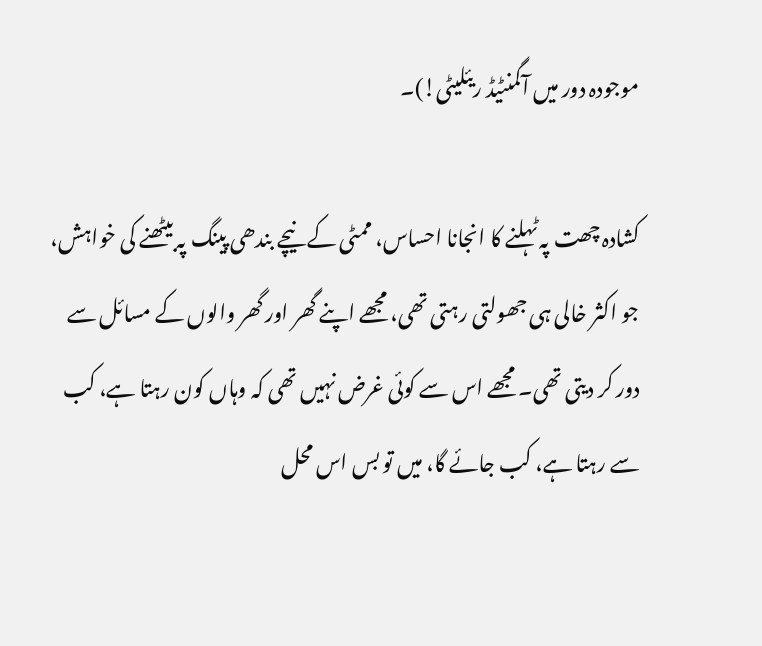موجودہ دور میں آگمنٹیڈ ریئلیٹی!)۔

کشادہ چھت پہ ٹہلنے کا انجانا احساس، ممٹی کے نیچے بندھی پینگ پہ بیٹھنے کی خواہش، جو اکثر خالی ہی جھولتی رہتی تھی، مجھے اپنے گھر اور گھر والوں کے مسائل سے دور کر دیتی تھی۔ مجھے اس سے کوئی غرض نہیں تھی کہ وہاں کون رہتا ہے، کب سے رہتا ہے، کب جائے گا، میں تو بس اس محل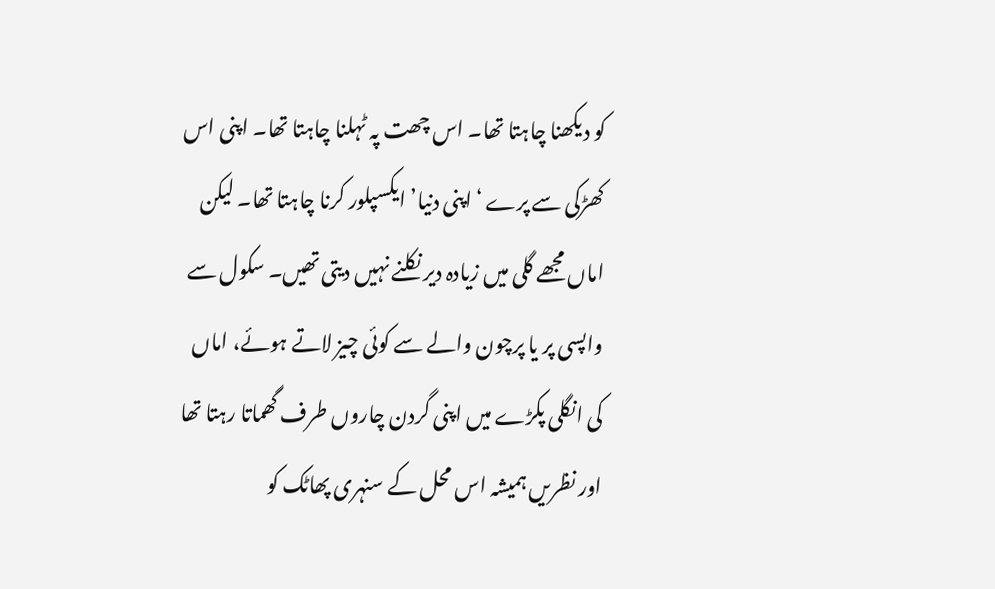کو دیکھنا چاہتا تھا۔ اس چھت پہ ٹہلنا چاہتا تھا۔ اپنی اس کھڑکی سے پرے ‘اپنی دنیا’ ایکسپلور کرنا چاہتا تھا۔ لیکن اماں مجھے گلی میں زیادہ دیر نکلنے نہیں دیتی تھیں۔ سکول سے واپسی پر یا پرچون والے سے کوئی چیز لاتے ہوئے، اماں کی انگلی پکڑے میں اپنی گردن چاروں طرف گھماتا رہتا تھا اور نظریں ہمیشہ اس محل کے سنہری پھاٹک کو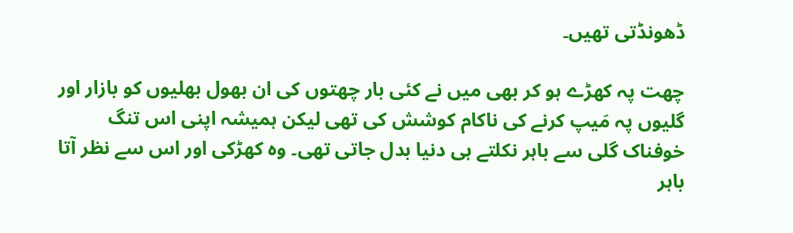ڈھونڈتی تھیں۔

چھت پہ کھڑے ہو کر بھی میں نے کئی بار چھتوں کی ان بھول بھلیوں کو بازار اور گلیوں پہ مَیپ کرنے کی ناکام کوشش کی تھی لیکن ہمیشہ اپنی اس تنگ خوفناک گلی سے باہر نکلتے ہی دنیا بدل جاتی تھی۔ وہ کھڑکی اور اس سے نظر آتا باہر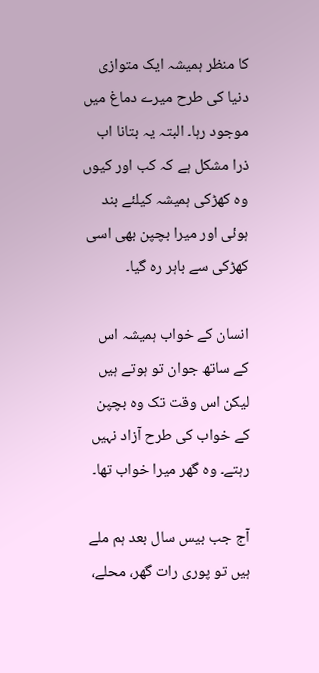کا منظر ہمیشہ ایک متوازی دنیا کی طرح میرے دماغ میں موجود رہا۔ البتہ یہ بتانا اب ذرا مشکل ہے کہ کب اور کیوں وہ کھڑکی ہمیشہ کیلئے بند ہوئی اور میرا بچپن بھی اسی کھڑکی سے باہر رہ گیا۔

انسان کے خواب ہمیشہ اس کے ساتھ جوان تو ہوتے ہیں لیکن اس وقت تک وہ بچپن کے خواب کی طرح آزاد نہیں رہتے۔ وہ گھر میرا خواب تھا۔

آج جب بیس سال بعد ہم ملے ہیں تو پوری رات گھر، محلے،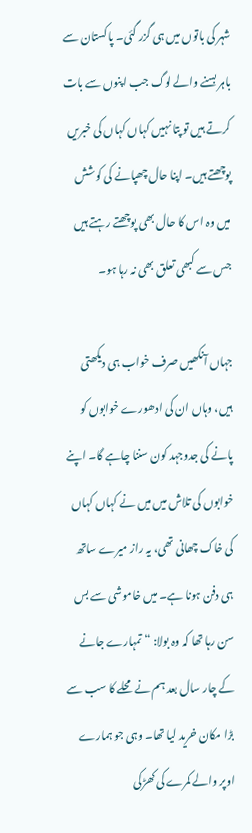شہر کی باتوں میں ہی گزر گئی۔ پاکستان سے باہر بسنے والے لوگ جب اپنوں سے بات کرتے ہیں تو پتا نہیں کہاں کہاں کی خبریں پوچھتے ہیں۔ اپنا حال چھپانے کی کوشش میں وہ اس کا حال بھی پوچھتے رہتے ہیں جس سے کبھی تعلق بھی نہ رہا ہو۔

جہاں آنکھیں صرف خواب ہی دیکھتی ہیں، وہاں ان کی ادھورے خوابوں کو پانے کی جدوجہد کون سننا چاہے گا۔ اپنے خوابوں کی تلاش میں میں نے کہاں کہاں کی خاک چھانی تھی، یہ راز میرے ساتھ ہی دفن ہونا ہے۔ میں خاموشی سے بس سن رہا تھا کہ وہ بولا: “تمہارے جانے کے چار سال بعد ہم نے محلے کا سب سے بڑا مکان خرید لیا تھا۔ وہی جو ہمارے اوپر والے کمرے کی کھڑکی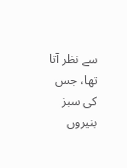سے نظر آتا تھا، جس کی سبز بنیروں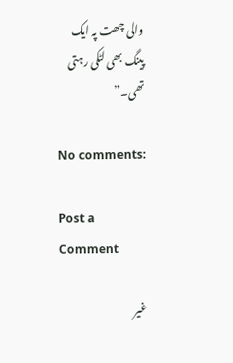والی چھت پہ ایک پینگ بھی لٹکی رہتی تھی۔”

No comments:

Post a Comment

غیر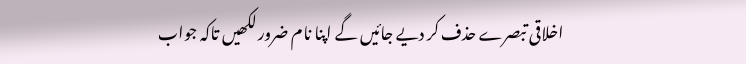اخلاقی تبصرے حذف کر دیے جائیں گے اپنا نام ضرور لکھیں تاکہ جواب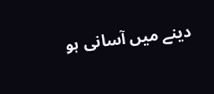دینے میں آسانی ہو